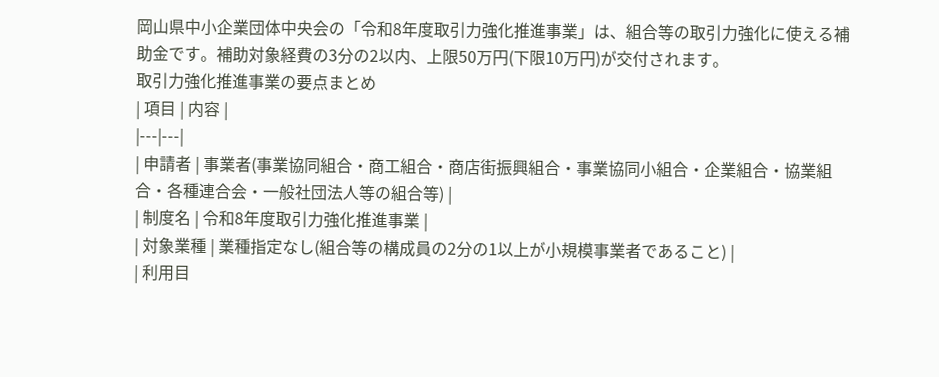岡山県中小企業団体中央会の「令和8年度取引力強化推進事業」は、組合等の取引力強化に使える補助金です。補助対象経費の3分の2以内、上限50万円(下限10万円)が交付されます。
取引力強化推進事業の要点まとめ
| 項目 | 内容 |
|---|---|
| 申請者 | 事業者(事業協同組合・商工組合・商店街振興組合・事業協同小組合・企業組合・協業組合・各種連合会・一般社団法人等の組合等) |
| 制度名 | 令和8年度取引力強化推進事業 |
| 対象業種 | 業種指定なし(組合等の構成員の2分の1以上が小規模事業者であること) |
| 利用目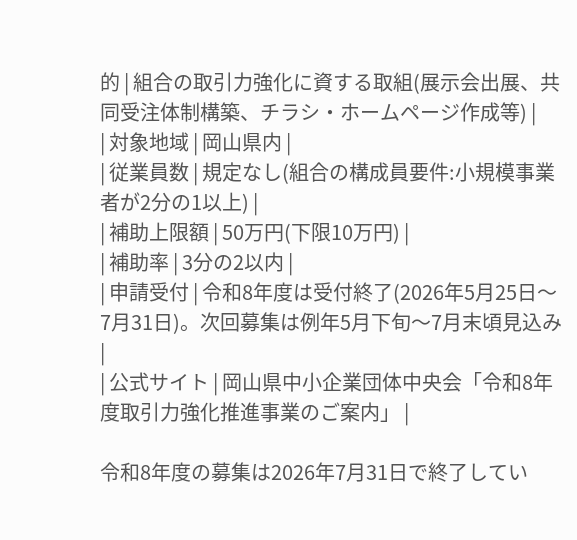的 | 組合の取引力強化に資する取組(展示会出展、共同受注体制構築、チラシ・ホームページ作成等) |
| 対象地域 | 岡山県内 |
| 従業員数 | 規定なし(組合の構成員要件:小規模事業者が2分の1以上) |
| 補助上限額 | 50万円(下限10万円) |
| 補助率 | 3分の2以内 |
| 申請受付 | 令和8年度は受付終了(2026年5月25日〜7月31日)。次回募集は例年5月下旬〜7月末頃見込み |
| 公式サイト | 岡山県中小企業団体中央会「令和8年度取引力強化推進事業のご案内」 |

令和8年度の募集は2026年7月31日で終了してい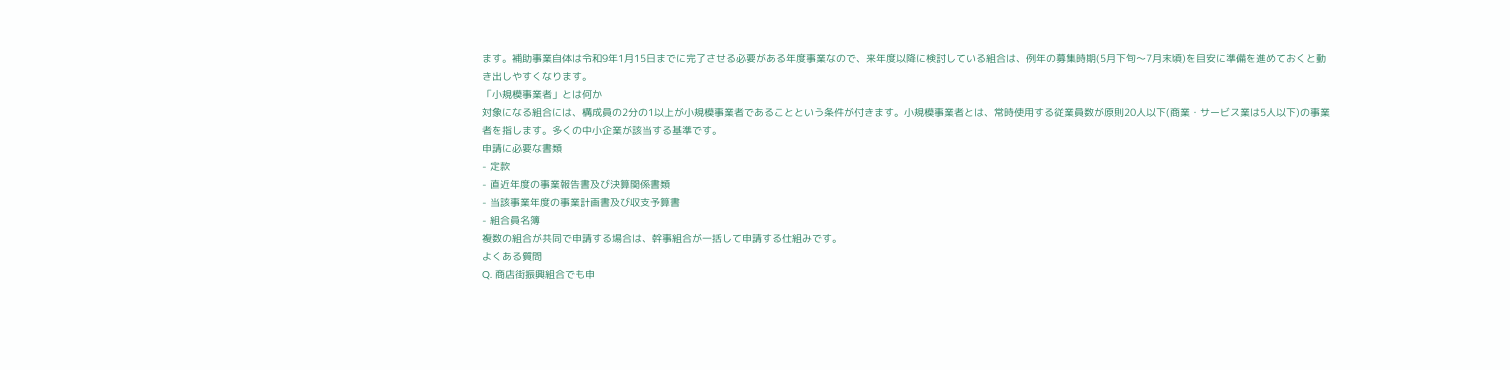ます。補助事業自体は令和9年1月15日までに完了させる必要がある年度事業なので、来年度以降に検討している組合は、例年の募集時期(5月下旬〜7月末頃)を目安に準備を進めておくと動き出しやすくなります。
「小規模事業者」とは何か
対象になる組合には、構成員の2分の1以上が小規模事業者であることという条件が付きます。小規模事業者とは、常時使用する従業員数が原則20人以下(商業・サービス業は5人以下)の事業者を指します。多くの中小企業が該当する基準です。
申請に必要な書類
- 定款
- 直近年度の事業報告書及び決算関係書類
- 当該事業年度の事業計画書及び収支予算書
- 組合員名簿
複数の組合が共同で申請する場合は、幹事組合が一括して申請する仕組みです。
よくある質問
Q. 商店街振興組合でも申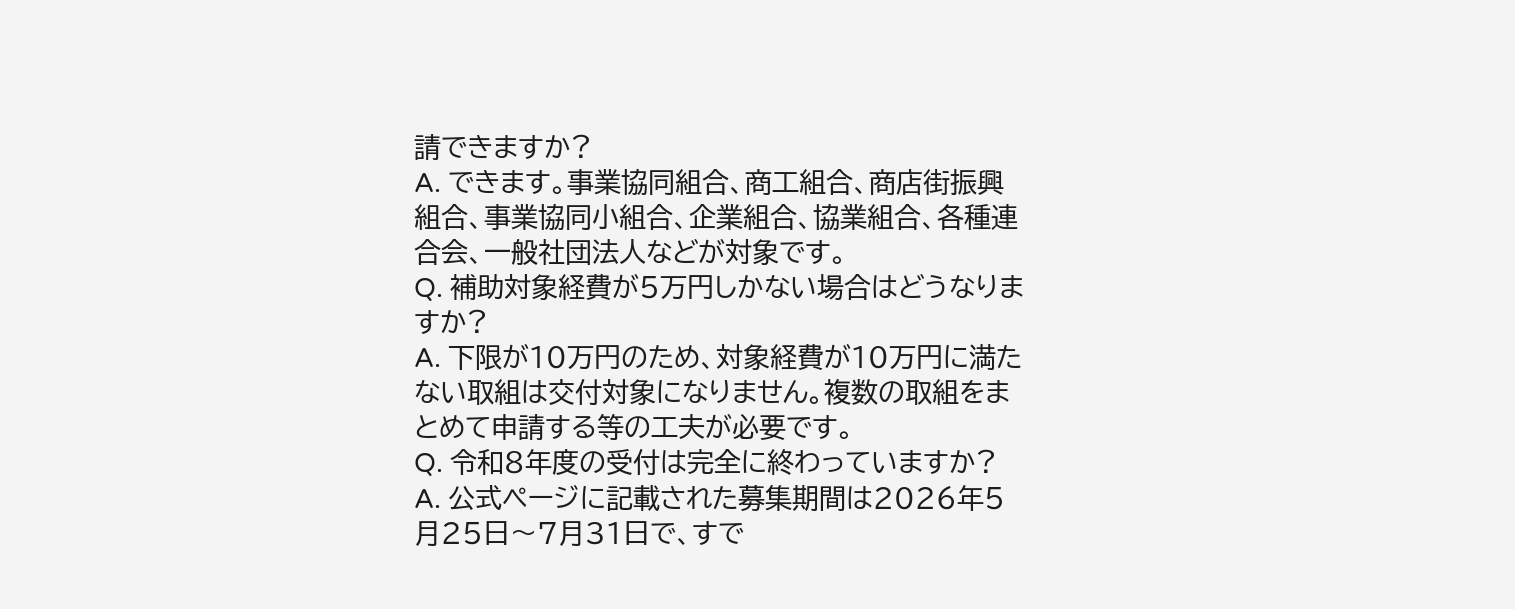請できますか?
A. できます。事業協同組合、商工組合、商店街振興組合、事業協同小組合、企業組合、協業組合、各種連合会、一般社団法人などが対象です。
Q. 補助対象経費が5万円しかない場合はどうなりますか?
A. 下限が10万円のため、対象経費が10万円に満たない取組は交付対象になりません。複数の取組をまとめて申請する等の工夫が必要です。
Q. 令和8年度の受付は完全に終わっていますか?
A. 公式ページに記載された募集期間は2026年5月25日〜7月31日で、すで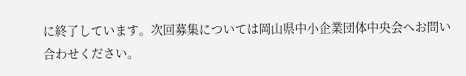に終了しています。次回募集については岡山県中小企業団体中央会へお問い合わせください。